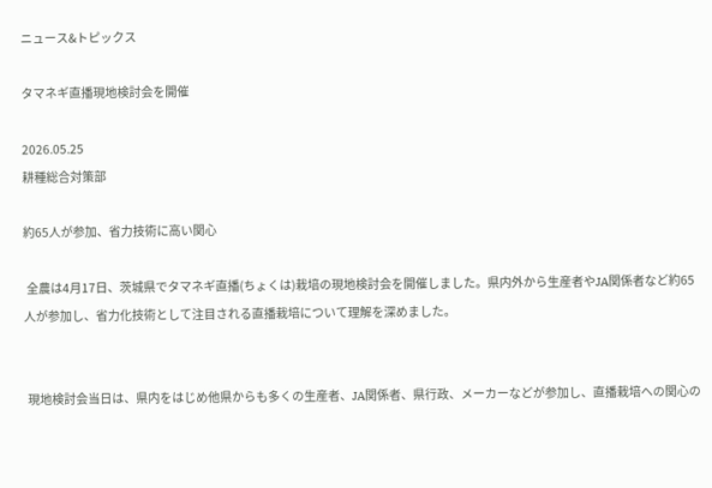ニュース&トピックス

タマネギ直播現地検討会を開催

2026.05.25
耕種総合対策部

約65人が参加、省力技術に高い関心

 全農は4月17日、茨城県でタマネギ直播(ちょくは)栽培の現地検討会を開催しました。県内外から生産者やJA関係者など約65人が参加し、省力化技術として注目される直播栽培について理解を深めました。


 現地検討会当日は、県内をはじめ他県からも多くの生産者、JA関係者、県行政、メーカーなどが参加し、直播栽培への関心の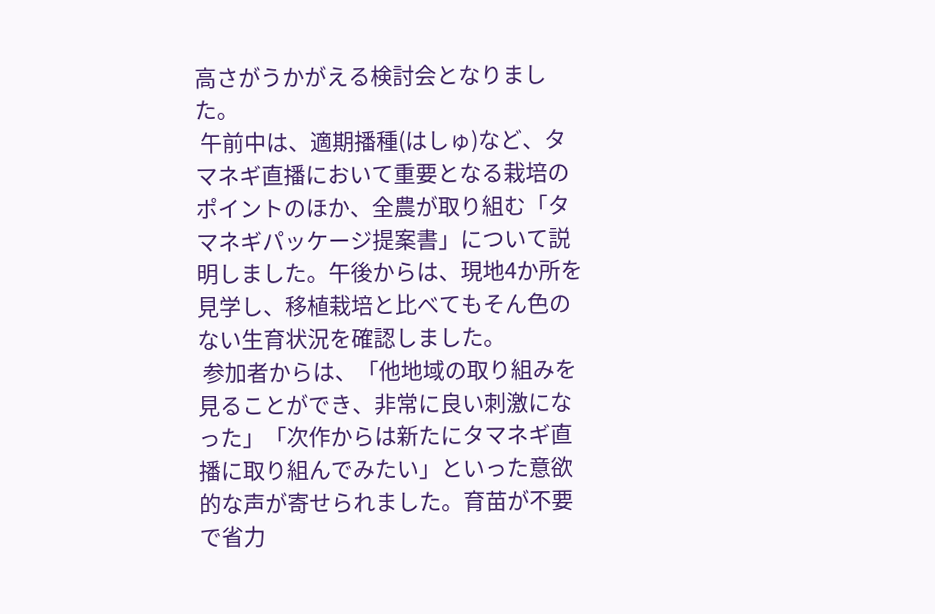高さがうかがえる検討会となりました。
 午前中は、適期播種(はしゅ)など、タマネギ直播において重要となる栽培のポイントのほか、全農が取り組む「タマネギパッケージ提案書」について説明しました。午後からは、現地4か所を見学し、移植栽培と比べてもそん色のない生育状況を確認しました。
 参加者からは、「他地域の取り組みを見ることができ、非常に良い刺激になった」「次作からは新たにタマネギ直播に取り組んでみたい」といった意欲的な声が寄せられました。育苗が不要で省力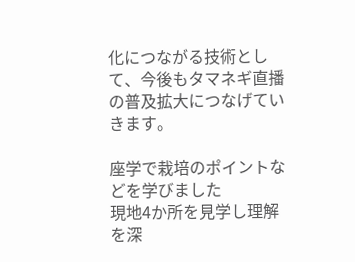化につながる技術として、今後もタマネギ直播の普及拡大につなげていきます。

座学で栽培のポイントなどを学びました
現地4か所を見学し理解を深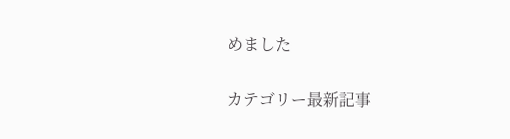めました

カテゴリー最新記事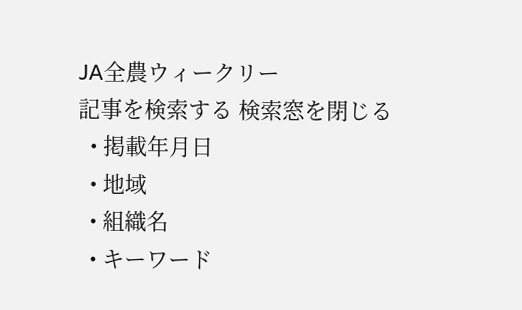JA全農ウィークリー
記事を検索する 検索窓を閉じる
  • 掲載年月日
  • 地域
  • 組織名
  • キーワード